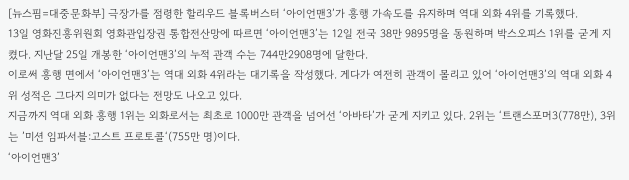[뉴스핌=대중문화부] 극장가를 점령한 할리우드 블록버스터 ‘아이언맨3’가 흥행 가속도를 유지하며 역대 외화 4위를 기록했다.
13일 영화진흥위원회 영화관입장권 통합전산망에 따르면 ‘아이언맨3’는 12일 전국 38만 9895명을 동원하며 박스오피스 1위를 굳게 지켰다. 지난달 25일 개봉한 ‘아이언맨3’의 누적 관객 수는 744만2908명에 달한다.
이로써 흥행 면에서 ‘아이언맨3’는 역대 외화 4위라는 대기록을 작성했다. 게다가 여전히 관객이 몰리고 있어 ‘아이언맨3’의 역대 외화 4위 성적은 그다지 의미가 없다는 전망도 나오고 있다.
지금까지 역대 외화 흥행 1위는 외화로서는 최초로 1000만 관객을 넘어선 ‘아바타’가 굳게 지키고 있다. 2위는 ‘트랜스포머3(778만), 3위는 ’미션 임파서블:고스트 프로토콜‘(755만 명)이다.
‘아이언맨3’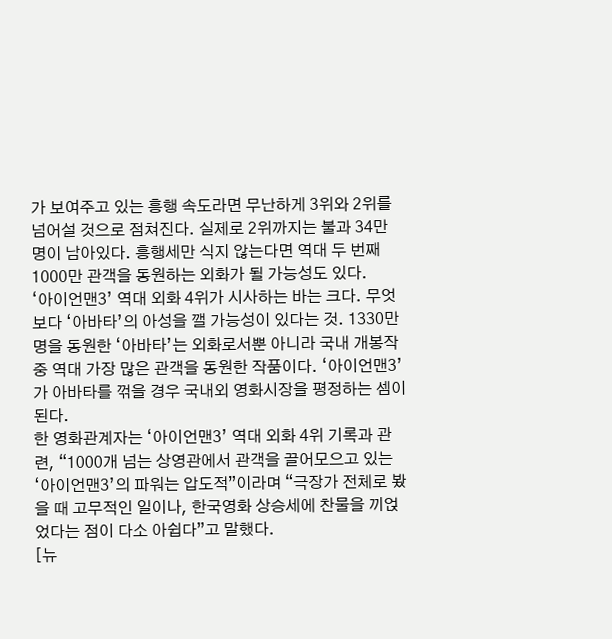가 보여주고 있는 흥행 속도라면 무난하게 3위와 2위를 넘어설 것으로 점쳐진다. 실제로 2위까지는 불과 34만 명이 남아있다. 흥행세만 식지 않는다면 역대 두 번째 1000만 관객을 동원하는 외화가 될 가능성도 있다.
‘아이언맨3’ 역대 외화 4위가 시사하는 바는 크다. 무엇보다 ‘아바타’의 아성을 깰 가능성이 있다는 것. 1330만명을 동원한 ‘아바타’는 외화로서뿐 아니라 국내 개봉작 중 역대 가장 많은 관객을 동원한 작품이다. ‘아이언맨3’가 아바타를 꺾을 경우 국내외 영화시장을 평정하는 셈이 된다.
한 영화관계자는 ‘아이언맨3’ 역대 외화 4위 기록과 관련, “1000개 넘는 상영관에서 관객을 끌어모으고 있는 ‘아이언맨3’의 파워는 압도적”이라며 “극장가 전체로 봤을 때 고무적인 일이나, 한국영화 상승세에 찬물을 끼얹었다는 점이 다소 아쉽다”고 말했다.
[뉴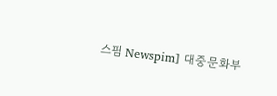스핌 Newspim] 대중문화부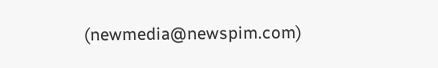(newmedia@newspim.com)